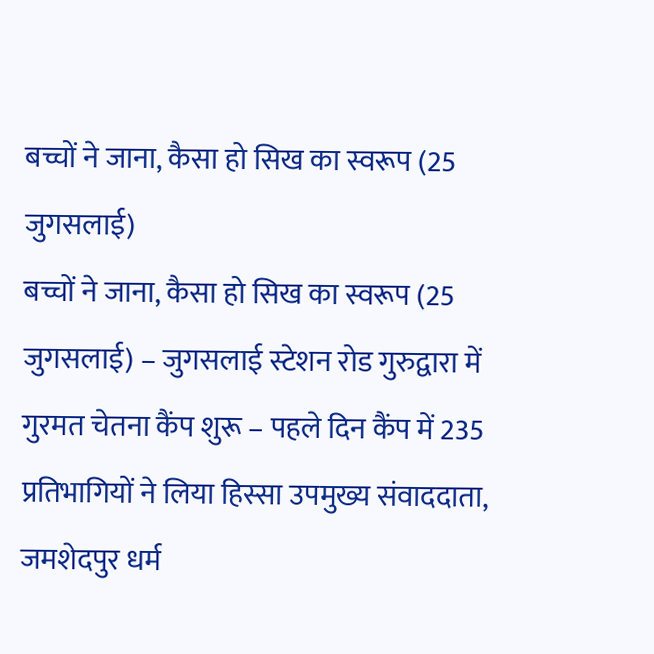बच्चों ने जाना, कैसा हो सिख का स्वरूप (25 जुगसलाई)
बच्चों ने जाना, कैसा हो सिख का स्वरूप (25 जुगसलाई) – जुगसलाई स्टेशन रोड गुरुद्वारा में गुरमत चेतना कैंप शुरू – पहले दिन कैंप में 235 प्रतिभागियों ने लिया हिस्सा उपमुख्य संवाददाता, जमशेदपुर धर्म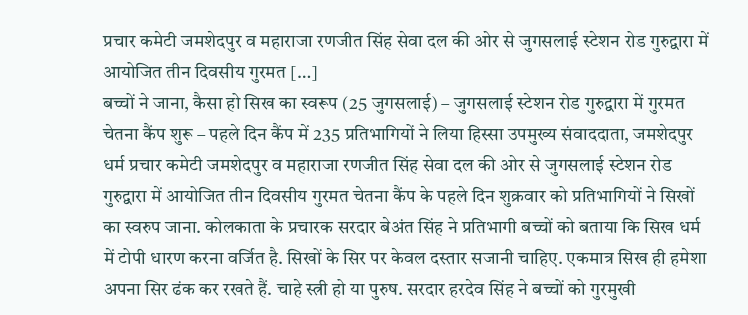प्रचार कमेटी जमशेदपुर व महाराजा रणजीत सिंह सेवा दल की ओर से जुगसलाई स्टेशन रोड गुरुद्वारा में आयोजित तीन दिवसीय गुरमत […]
बच्चों ने जाना, कैसा हो सिख का स्वरूप (25 जुगसलाई) – जुगसलाई स्टेशन रोड गुरुद्वारा में गुरमत चेतना कैंप शुरू – पहले दिन कैंप में 235 प्रतिभागियों ने लिया हिस्सा उपमुख्य संवाददाता, जमशेदपुर धर्म प्रचार कमेटी जमशेदपुर व महाराजा रणजीत सिंह सेवा दल की ओर से जुगसलाई स्टेशन रोड गुरुद्वारा में आयोजित तीन दिवसीय गुरमत चेतना कैंप के पहले दिन शुक्रवार को प्रतिभागियों ने सिखों का स्वरुप जाना. कोलकाता के प्रचारक सरदार बेअंत सिंह ने प्रतिभागी बच्चों को बताया कि सिख धर्म में टोपी धारण करना वर्जित है. सिखों के सिर पर केवल दस्तार सजानी चाहिए. एकमात्र सिख ही हमेशा अपना सिर ढंक कर रखते हैं. चाहे स्त्री हो या पुरुष. सरदार हरदेव सिंह ने बच्चों को गुरमुखी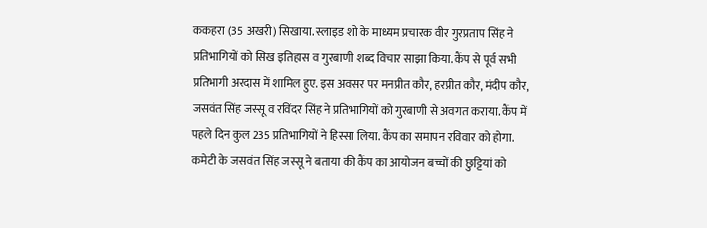ककहरा (35 अखरी) सिखाया. स्लाइड शो के माध्यम प्रचारक वीर गुरप्रताप सिंह ने प्रतिभागियों को सिख इतिहास व गुरबाणी शब्द विचार साझा किया. कैंप से पूर्व सभी प्रतिभागी अरदास में शामिल हुए. इस अवसर पर मनप्रीत कौर, हरप्रीत कौर, मंदीप कौर, जसवंत सिंह जस्सू व रविंदर सिंह ने प्रतिभागियों को गुरबाणी से अवगत कराया. कैंप में पहले दिन कुल 235 प्रतिभागियों ने हिस्सा लिया. कैंप का समापन रविवार को होगा. कमेटी के जसवंत सिंह जस्सू ने बताया की कैंप का आयोजन बच्चों की छुट्टियां को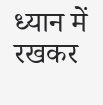ध्यान में रखकर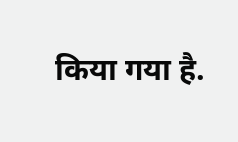किया गया है.